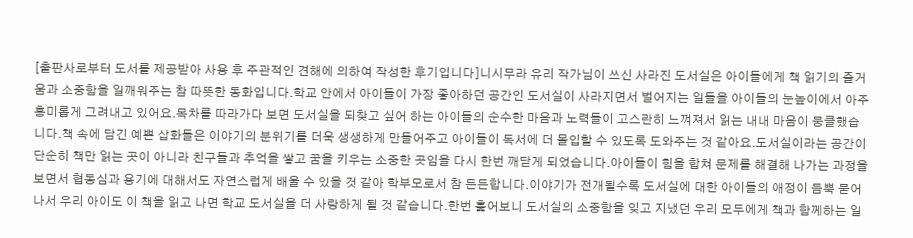[출판사로부터 도서를 제공받아 사용 후 주관적인 견해에 의하여 작성한 후기입니다]니시무라 유리 작가님이 쓰신 사라진 도서실은 아이들에게 책 읽기의 즐거움과 소중함을 일깨워주는 참 따뜻한 동화입니다.학교 안에서 아이들이 가장 좋아하던 공간인 도서실이 사라지면서 벌어지는 일들을 아이들의 눈높이에서 아주 흥미롭게 그려내고 있어요.목차를 따라가다 보면 도서실을 되찾고 싶어 하는 아이들의 순수한 마음과 노력들이 고스란히 느껴져서 읽는 내내 마음이 뭉클했습니다.책 속에 담긴 예쁜 삽화들은 이야기의 분위기를 더욱 생생하게 만들어주고 아이들이 독서에 더 몰입할 수 있도록 도와주는 것 같아요.도서실이라는 공간이 단순히 책만 읽는 곳이 아니라 친구들과 추억을 쌓고 꿈을 키우는 소중한 곳임을 다시 한번 깨닫게 되었습니다.아이들이 힘을 합쳐 문제를 해결해 나가는 과정을 보면서 협동심과 용기에 대해서도 자연스럽게 배울 수 있을 것 같아 학부모로서 참 든든합니다.이야기가 전개될수록 도서실에 대한 아이들의 애정이 듬뿍 묻어나서 우리 아이도 이 책을 읽고 나면 학교 도서실을 더 사랑하게 될 것 같습니다.한번 훑어보니 도서실의 소중함을 잊고 지냈던 우리 모두에게 책과 함께하는 일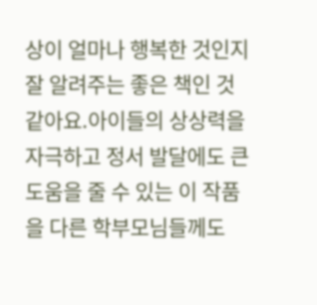상이 얼마나 행복한 것인지 잘 알려주는 좋은 책인 것 같아요.아이들의 상상력을 자극하고 정서 발달에도 큰 도움을 줄 수 있는 이 작품을 다른 학부모님들께도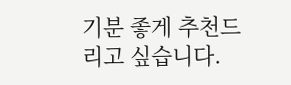기분 좋게 추천드리고 싶습니다.